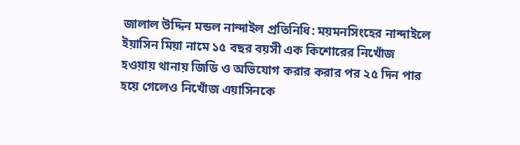জালাল উদ্দিন মন্ডল নান্দাইল প্রতিনিধি: ময়মনসিংহের নান্দাইলে ইয়াসিন মিয়া নামে ১৫ বছর বয়সী এক কিশোরের নিখোঁজ হওয়ায় থানায় জিডি ও অভিযোগ করার করার পর ২৫ দিন পার হয়ে গেলেও নিখোঁজ এয়াসিনকে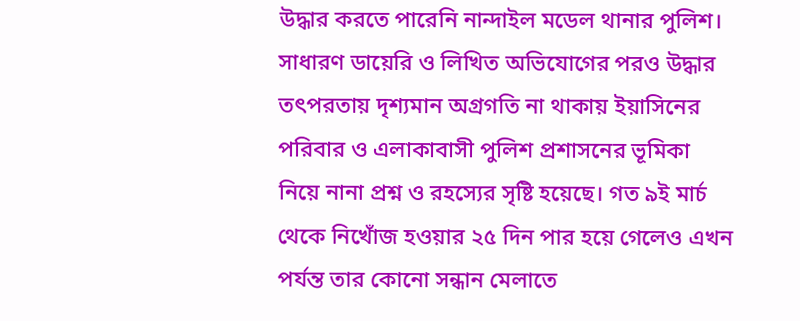উদ্ধার করতে পারেনি নান্দাইল মডেল থানার পুলিশ। সাধারণ ডায়েরি ও লিখিত অভিযোগের পরও উদ্ধার তৎপরতায় দৃশ্যমান অগ্রগতি না থাকায় ইয়াসিনের পরিবার ও এলাকাবাসী পুলিশ প্রশাসনের ভূমিকা নিয়ে নানা প্রশ্ন ও রহস্যের সৃষ্টি হয়েছে। গত ৯ই মার্চ থেকে নিখোঁজ হওয়ার ২৫ দিন পার হয়ে গেলেও এখন পর্যন্ত তার কোনো সন্ধান মেলাতে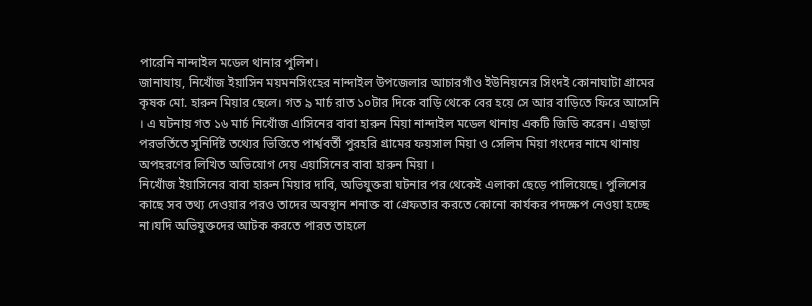পারেনি নান্দাইল মডেল থানার পুলিশ।
জানাযায়, নিখোঁজ ইয়াসিন ময়মনসিংহের নান্দাইল উপজেলার আচারগাঁও ইউনিয়নের সিংদই কোনাঘাটা গ্রামের কৃষক মো. হারুন মিয়ার ছেলে। গত ৯ মার্চ রাত ১০টার দিকে বাড়ি থেকে বের হয়ে সে আর বাড়িতে ফিরে আসেনি । এ ঘটনায় গত ১৬ মার্চ নিখোঁজ এাসিনের বাবা হারুন মিয়া নান্দাইল মডেল থানায় একটি জিডি করেন। এছাড়া পরভর্তিতে সুনির্দিষ্ট তথ্যের ভিত্তিতে পার্শ্ববর্তী পুরহরি গ্রামের ফয়সাল মিয়া ও সেলিম মিয়া গংদের নামে থানায় অপহরণের লিখিত অভিযোগ দেয় এয়াসিনের বাবা হারুন মিয়া ।
নিখোঁজ ইয়াসিনের বাবা হারুন মিয়ার দাবি, অভিযুক্তরা ঘটনার পর থেকেই এলাকা ছেড়ে পালিয়েছে। পুলিশের কাছে সব তথ্য দেওয়ার পরও তাদের অবস্থান শনাক্ত বা গ্রেফতার করতে কোনো কার্যকর পদক্ষেপ নেওয়া হচ্ছে না।যদি অভিযুক্তদের আটক করতে পারত তাহলে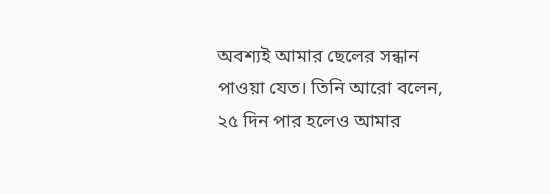অবশ্যই আমার ছেলের সন্ধান পাওয়া যেত। তিনি আরো বলেন, ২৫ দিন পার হলেও আমার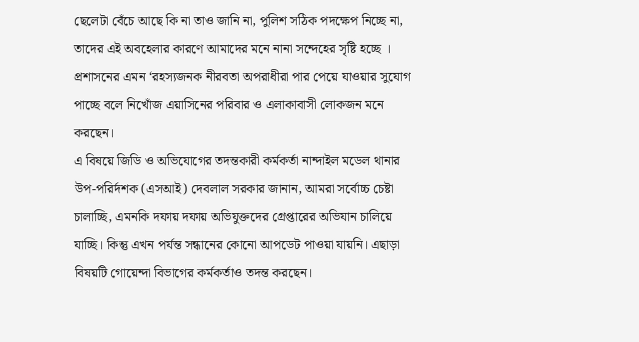ছেলেটা বেঁচে আছে কি না তাও জানি না, পুলিশ সঠিক পদক্ষেপ নিচ্ছে না, তাদের এই অবহেলার কারণে আমাদের মনে নানা সন্দেহের সৃষ্টি হচ্ছে ।
প্রশাসনের এমন ‘রহস্যজনক নীরবতা অপরাধীরা পার পেয়ে যাওয়ার সুযোগ পাচ্ছে বলে নিখোঁজ এয়াসিনের পরিবার ও এলাকাবাসী লোকজন মনে করছেন।
এ বিষয়ে জিডি ও অভিযোগের তদন্তকারী কর্মকর্তা নান্দাইল মডেল থানার উপ-পরির্দশক (এসআই) দেবলাল সরকার জানান, আমরা সর্বোচ্চ চেষ্টা চালাচ্ছি, এমনকি দফায় দফায় অভিযুক্তদের গ্রেপ্তারের অভিযান চালিয়ে যাচ্ছি। কিন্তু এখন পর্যন্ত সন্ধানের কোনো আপডেট পাওয়া যায়নি। এছাড়া বিষয়টি গোয়েন্দা বিভাগের কর্মকর্তাও তদন্ত করছেন।